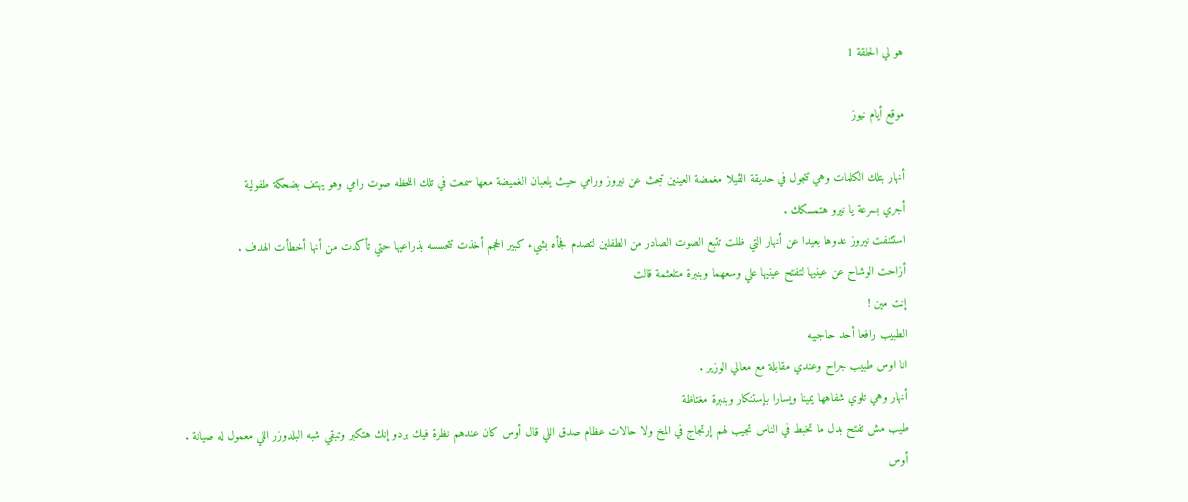هو لي الحلقة 1

موقع أيام نيوز

أنهار بتلك الكلمات وهي تتجول في حديقة الڤيلا مغمضة العينين تبحث عن نيروز ورامي حيث يلعبان الغميضة معها سمعت في تلك اللحظه صوت رامي وهو يهتف بضحكة طفولية
أجري بسرعة يا نيرو هتمسكك .
استئنفت نيروز عدوها بعيدا عن أنهار التي ظلت تتبع الصوت الصادر من الطفلين لتصدم فجأه بشيء كبير الحجم أخذت تتحسسه بذراعيها حتي تأكدت من أنها أخطأت الهدف .
أزاحت الوشاح عن عينيها لتفتح عينيها علي وسعهما وبنبرة متلعثمة قالت
إنت مين !
الطبيب رافعا أحد حاجبيه
انا اوس طبيب جراح وعندي مقابلة مع معالي الوزير .
أنهار وهي تلوي شفاهها يمينا ويسارا بإستنكار وبنبرة مغتاظة
طيب مش تفتح بدل ما تخبط في الناس تجيب لهم إرتجاج في المخ ولا حالات عظام صدق اللي قال أوس كان عندهم نظرة فيك بردو إنك هتكبر وتبقي شبه البلدوزر اللي معمول له صيانة .
أوس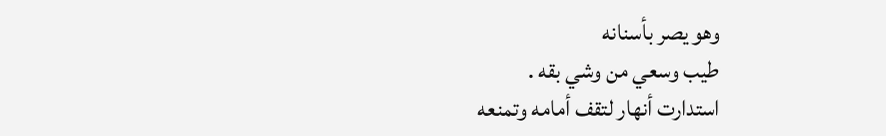وهو يصر بأسنانه
طيب وسعي من وشي بقه .
استدارت أنهار لتقف أمامه وتمنعه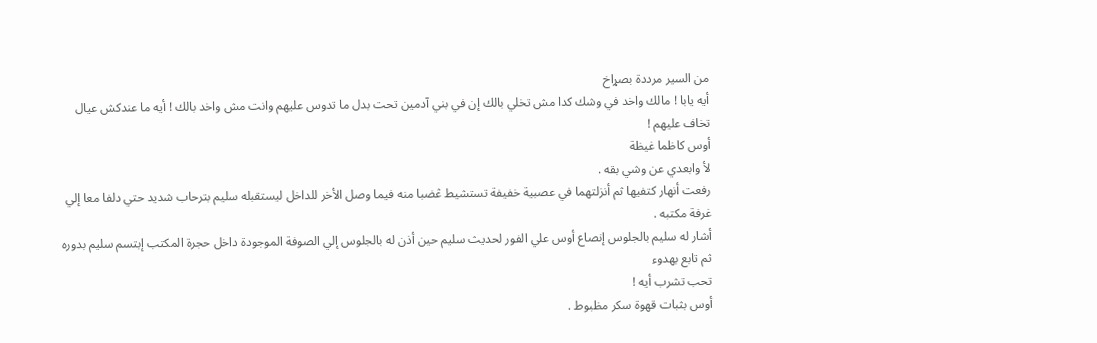من السير مرددة بصړاخ
أيه يابا ! مالك واخد في وشك كدا مش تخلي بالك إن في بني آدمين تحت بدل ما تدوس عليهم وانت مش واخد بالك ! أيه ما عندكش عيال تخاف عليهم !
أوس كاظما غيظة
لأ وابعدي عن وشي بقه .
رفعت أنهار كتفيها ثم أنزلتهما في عصبية خفيفة تستشيط ڠضبا منه فيما وصل الأخر للداخل ليستقبله سليم بترحاب شديد حتي دلفا معا إلي غرفة مكتبه .
أشار له سليم بالجلوس إنصاع أوس علي الفور لحديث سليم حين أذن له بالجلوس إلي الصوفة الموجودة داخل حجرة المكتب إبتسم سليم بدوره ثم تابع بهدوء
تحب تشرب أيه !
أوس بثبات قهوة سكر مظبوط .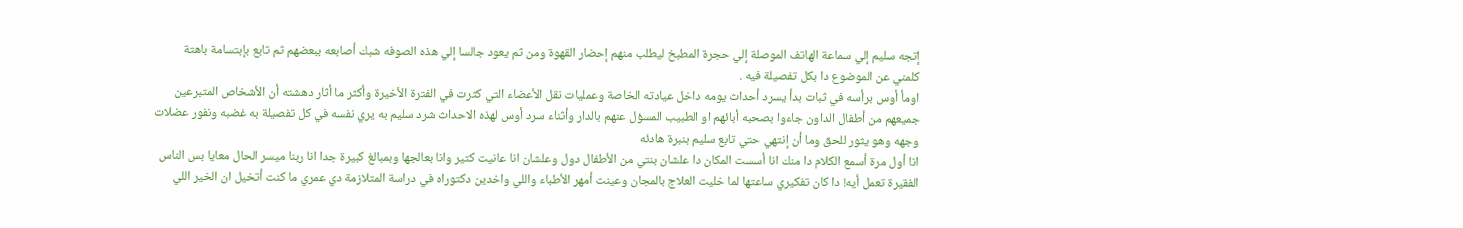إتجه سليم إلي سماعة الهاتف الموصلة إلي حجرة المطبخ ليطلب منهم إحضار القهوة ومن ثم يعود جالسا إلي هذه الصوفه شبك أصابعه ببعضهم ثم تابع بإبتسامة باهتة
كلمني عن الموضوع دا بكل تفصيلة فيه .
اومأ أوس برأسه في ثبات بدأ يسرد أحداث يومه داخل عيادته الخاصة وعمليات نقل الأعضاء التي كثرت في الفترة الأخيرة وأكثر ما أثار دهشته أن الأشخاص المتبرعين جميعهم من أطفال الداون جاءوا بصحبه أبائهم او الطبيب المسؤل عنهم بالدار وأثناء سرد أوس لهذه الاحداث شرد سليم به يري نفسه في كل تفصيلة به غضبه ونفور عضلات وجهه وهو يثور للحق وما أن إنتهي حتي تابع سليم بنبرة هادئه
انا أول مرة أسمع الكلام دا منك انا أسست المكان دا علشان بنتي من الأطفال دول وعلشان انا عانيت كتير وانا بعالجها وبمبالغ كبيرة جدا انا ربنا ميسر الحال معايا بس الناس الفقيرة تعمل أيه! دا كان تفكيري ساعتها لما خليت العلاج بالمجان وعينت أمهر الأطباء واللي واخدين دكتوراه في دراسة المتلازمة دي عمري ما كنت أتخيل ان الخير اللي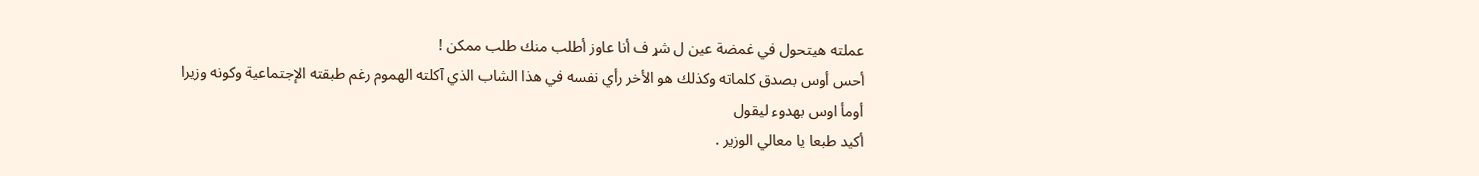عملته هيتحول في غمضة عين ل شړ ف أنا عاوز أطلب منك طلب ممكن !
أحس أوس بصدق كلماته وكذلك هو الأخر رأي نفسه في هذا الشاب الذي آكلته الهموم رغم طبقته الإجتماعية وكونه وزيرا أومأ اوس بهدوء ليقول
أكيد طبعا يا معالي الوزير .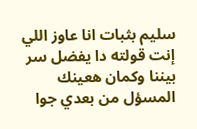سليم بثبات انا عاوز اللي إنت قولته دا يفضل سر بيننا وكمان هعينك المسؤل من بعدي جوا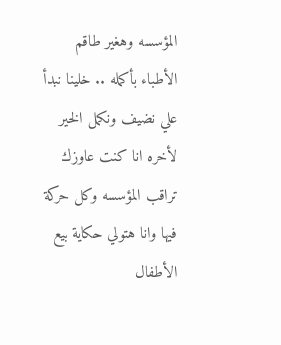المؤسسه وهغير طاقم الأطباء بأكمله .. خلينا نبدأ علي نضيف ونكمل الخير لأخره انا كنت عاوزك تراقب المؤسسه وكل حركة فيها وانا هتولي حكاية بيع الأطفال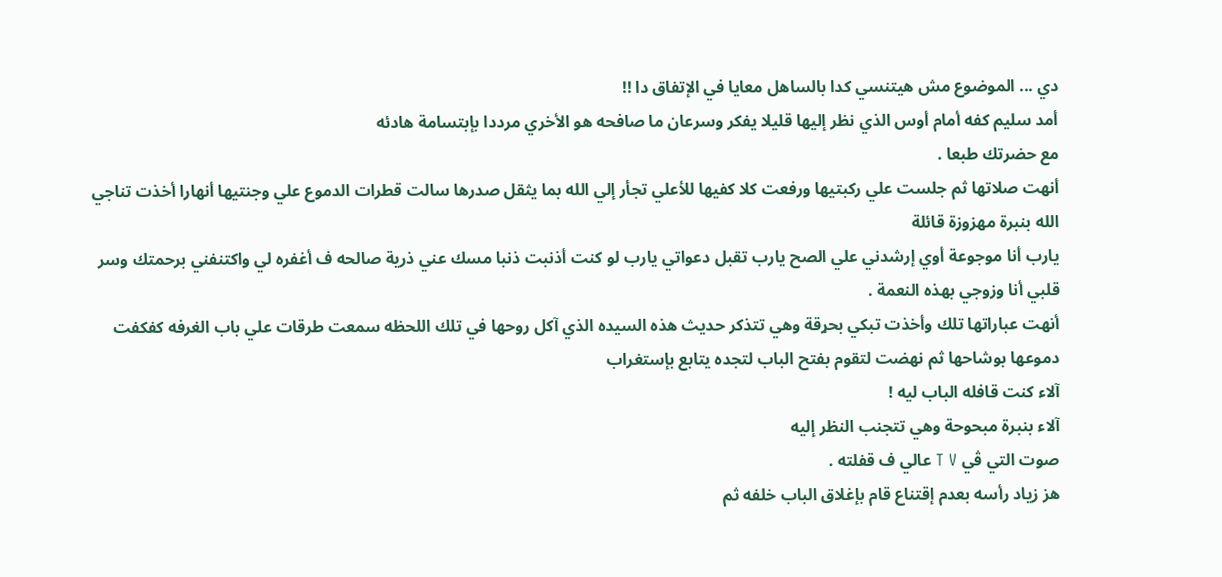دي ... الموضوع مش هيتنسي كدا بالساهل معايا في الإتفاق دا !!
أمد سليم كفه أمام أوس الذي نظر إليها قليلا يفكر وسرعان ما صافحه هو الأخري مرددا بإبتسامة هادئه
مع حضرتك طبعا .
أنهت صلاتها ثم جلست علي ركبتيها ورفعت كلا كفيها للأعلي تجأر إلي الله بما يثقل صدرها سالت قطرات الدموع علي وجنتيها أنهارا أخذت تناجي الله بنبرة مهزوزة قائلة
يارب أنا موجوعة أوي إرشدني علي الصح يارب تقبل دعواتي يارب لو كنت أذنبت ذنبا مسك عني ذرية صالحه ف أغفره لي واكتنفني برحمتك وسر قلبي أنا وزوجي بهذه النعمة .
أنهت عباراتها تلك وأخذت تبكي بحړقة وهي تتذكر حديث هذه السيده الذي آكل روحها في تلك اللحظه سمعت طرقات علي باب الغرفه كفكفت دموعها بوشاحها ثم نهضت لتقوم بفتح الباب لتجده يتابع بإستغراب
آلاء كنت قافله الباب ليه !
آلاء بنبرة مبحوحة وهي تتجنب النظر إليه
صوت التي ڤي T V عالي ف قفلته .
هز زياد رأسه بعدم إقتناع قام بإغلاق الباب خلفه ثم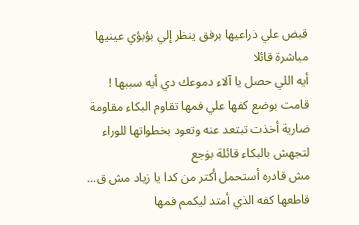قبض علي ذراعيها برفق ينظر إلي بؤبؤي عينيها مباشرة قائلا
أيه اللي حصل يا آلاء دموعك دي أيه سببها !
قامت بوضع كفها علي فمها تقاوم البكاء مقاومة ضارية أخذت تبتعد عنه وتعود بخطواتها للوراء لتجهش بالبكاء قائلة بۏجع
مش قادره أستحمل أكتر من كدا يا زياد مش ق...
قاطعها كفه الذي أمتد ليكمم فمها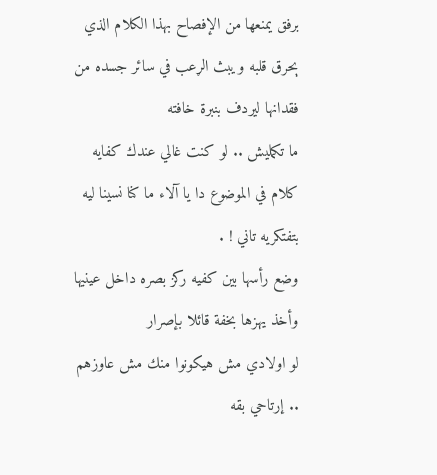برفق يمنعها من الإفصاح بهذا الكلام الذي ېحرق قلبه ويبث الړعب في سائر جسده من فقدانها ليردف بنبرة خافته
ما تكمليش .. لو كنت غالي عندك كفايه كلام في الموضوع دا يا آلاء ما كنا نسينا ليه بتفتكريه تاني ! .
وضع رأسها بين كفيه ركز بصره داخل عينيها وأخذ يهزها بخفة قائلا بإصرار
لو اولادي مش هيكونوا منك مش عاوزهم .. إرتاحي بقه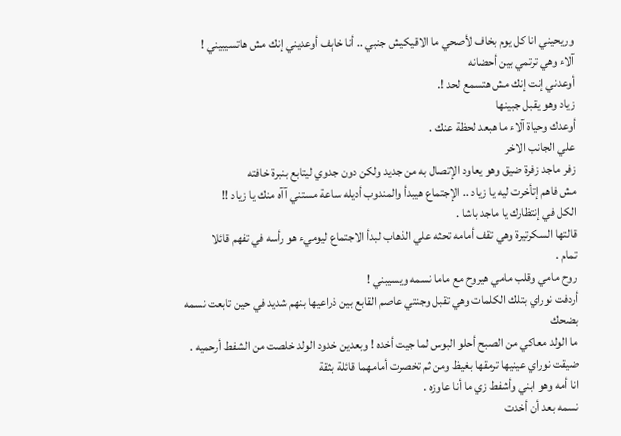وريحيني انا كل يوم بخاف لأصحي ما الاقيكيش جنبي .. أنا خاېف أوعديني إنك مش هاتسيبيني !
آلاء وهي ترتمي بين أحضانه
أوعدني إنت إنك مش هتسمع لحد !.
زياد وهو يقبل جبينها
أوعدك وحياة آلاء ما هبعد لحظة عنك .
علي الجانب الاخر
زفر ماجد زفرة ضيق وهو يعاود الإتصال به من جديد ولكن دون جدوي ليتابع بنبرة خافته
مش فاهم إتأخرت ليه يا زياد .. الإجتماع هيبدأ والمندوب أديله ساعة مستني آآه منك يا زياد !!
الكل في إنتظارك يا ماجد باشا .
قالتها السكرتيرة وهي تقف أمامه تحثه علي الذهاب لبدأ الاجتماع ليوميء هو رأسه في تفهم قائلا
تمام .
روح مامي وقلب مامي هيروح مع ماما نسمه ويسيبني !
أردفت نوراي بتلك الكلمات وهي تقبل وجنتي عاصم القابع بين ذراعيها بنهم شديد في حين تابعت نسمه بضحك
ما الولد معاكي من الصبح أحلو البوس لما جيت أخده ! وبعدين خدود الولد خلصت من الشفط أرحميه .
ضيقت نوراي عينيها ترمقها بغيظ ومن ثم تخصرت أمامهما قائلة بثقة
انا أمه وهو ابني وأشفط زي ما أنا عاوزه .
نسمه بعد أن أخدت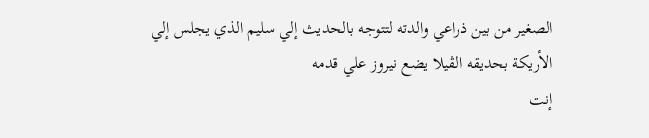الصغير من بين ذراعي والدته لتتوجه بالحديث إلي سليم الذي يجلس إلي الأريكة بحديقه الڤيلا يضع نيروز علي قدمه
إنت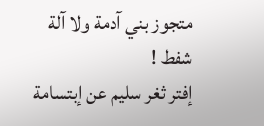متجوز بني آدمة ولا آلة شفط !
إفتر ثغر سليم عن إبتسامة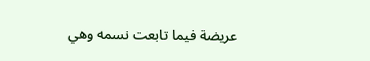عريضة فيما تابعت نسمه وهي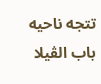تتجه ناحيه باب الڤيلا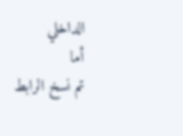الداخلي
أما
تم نسخ الرابط